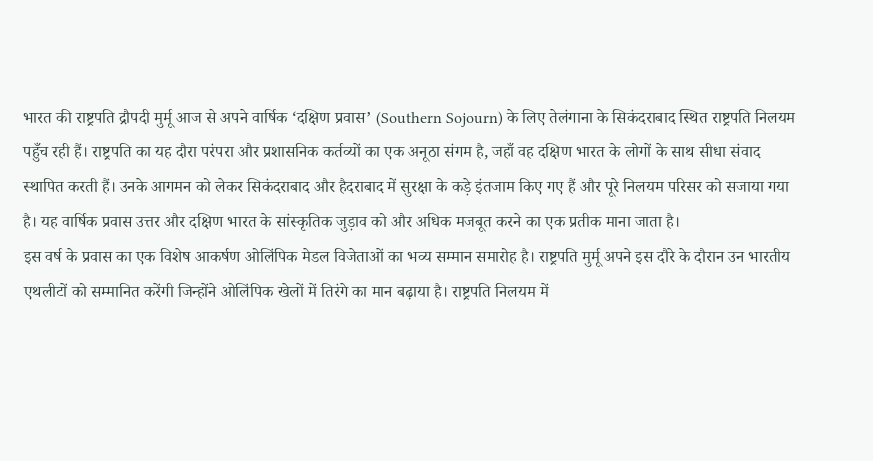भारत की राष्ट्रपति द्रौपदी मुर्मू आज से अपने वार्षिक ‘दक्षिण प्रवास’ (Southern Sojourn) के लिए तेलंगाना के सिकंदराबाद स्थित राष्ट्रपति निलयम पहुँच रही हैं। राष्ट्रपति का यह दौरा परंपरा और प्रशासनिक कर्तव्यों का एक अनूठा संगम है, जहाँ वह दक्षिण भारत के लोगों के साथ सीधा संवाद स्थापित करती हैं। उनके आगमन को लेकर सिकंदराबाद और हैदराबाद में सुरक्षा के कड़े इंतजाम किए गए हैं और पूरे निलयम परिसर को सजाया गया है। यह वार्षिक प्रवास उत्तर और दक्षिण भारत के सांस्कृतिक जुड़ाव को और अधिक मजबूत करने का एक प्रतीक माना जाता है।
इस वर्ष के प्रवास का एक विशेष आकर्षण ओलिंपिक मेडल विजेताओं का भव्य सम्मान समारोह है। राष्ट्रपति मुर्मू अपने इस दौरे के दौरान उन भारतीय एथलीटों को सम्मानित करेंगी जिन्होंने ओलिंपिक खेलों में तिरंगे का मान बढ़ाया है। राष्ट्रपति निलयम में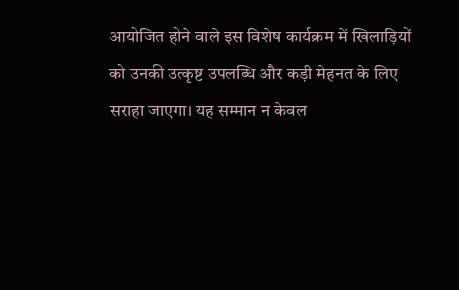आयोजित होने वाले इस विशेष कार्यक्रम में खिलाड़ियों को उनकी उत्कृष्ट उपलब्धि और कड़ी मेहनत के लिए सराहा जाएगा। यह सम्मान न केवल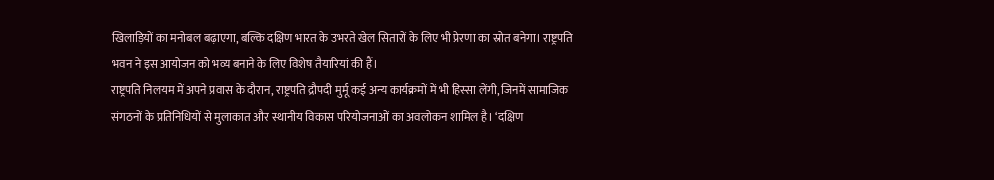खिलाड़ियों का मनोबल बढ़ाएगा, बल्कि दक्षिण भारत के उभरते खेल सितारों के लिए भी प्रेरणा का स्रोत बनेगा। राष्ट्रपति भवन ने इस आयोजन को भव्य बनाने के लिए विशेष तैयारियां की हैं।
राष्ट्रपति निलयम में अपने प्रवास के दौरान, राष्ट्रपति द्रौपदी मुर्मू कई अन्य कार्यक्रमों में भी हिस्सा लेंगी, जिनमें सामाजिक संगठनों के प्रतिनिधियों से मुलाकात और स्थानीय विकास परियोजनाओं का अवलोकन शामिल है। ‘दक्षिण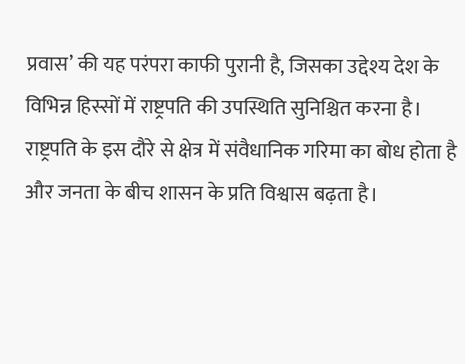प्रवास’ की यह परंपरा काफी पुरानी है, जिसका उद्देश्य देश के विभिन्न हिस्सों में राष्ट्रपति की उपस्थिति सुनिश्चित करना है। राष्ट्रपति के इस दौरे से क्षेत्र में संवैधानिक गरिमा का बोध होता है और जनता के बीच शासन के प्रति विश्वास बढ़ता है।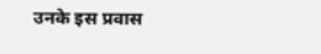उनके इस प्रवास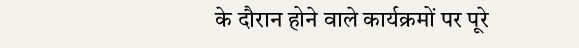के दौरान होने वाले कार्यक्रमों पर पूरे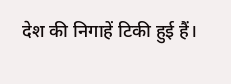देश की निगाहें टिकी हुई हैं।